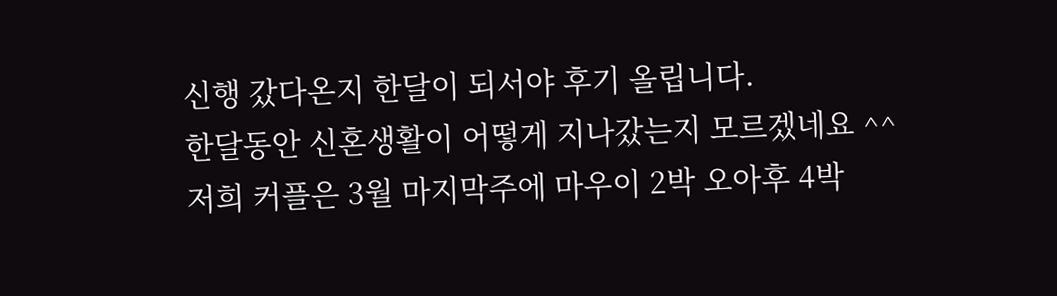신행 갔다온지 한달이 되서야 후기 올립니다.
한달동안 신혼생활이 어떻게 지나갔는지 모르겠네요 ^^
저희 커플은 3월 마지막주에 마우이 2박 오아후 4박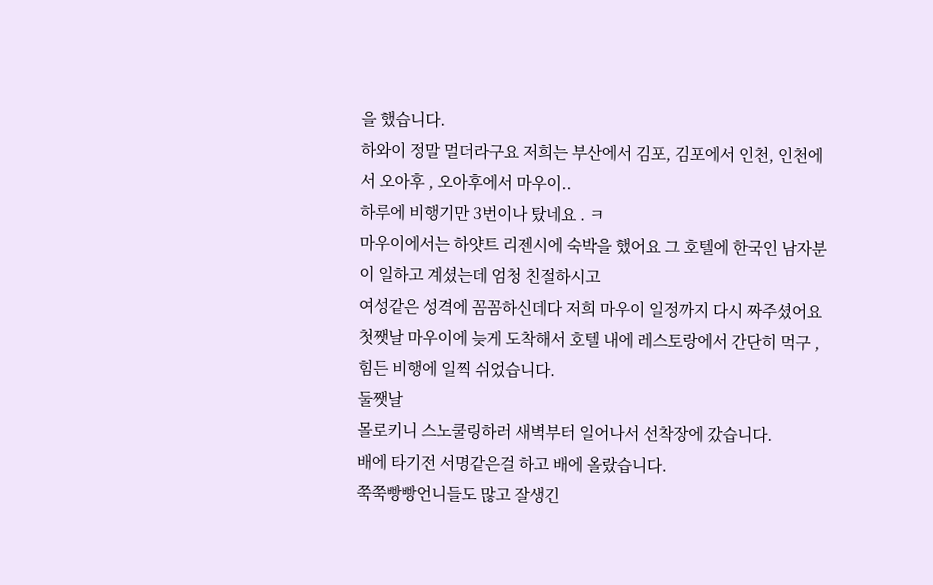을 했습니다.
하와이 정말 멀더라구요 저희는 부산에서 김포, 김포에서 인천, 인천에서 오아후 , 오아후에서 마우이..
하루에 비행기만 3번이나 탔네요 . ㅋ
마우이에서는 하얏트 리젠시에 숙박을 했어요 그 호텔에 한국인 남자분이 일하고 계셨는데 엄청 친절하시고
여성같은 성격에 꼼꼼하신데다 저희 마우이 일정까지 다시 짜주셨어요
첫쨋날 마우이에 늦게 도착해서 호텔 내에 레스토랑에서 간단히 먹구 , 힘든 비행에 일찍 쉬었습니다.
둘쨋날
몰로키니 스노쿨링하러 새벽부터 일어나서 선착장에 갔습니다.
배에 타기전 서명같은걸 하고 배에 올랐습니다.
쭉쭉빵빵언니들도 많고 잘생긴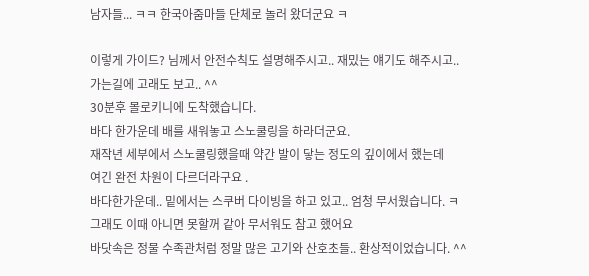남자들... ㅋㅋ 한국아줌마들 단체로 놀러 왔더군요 ㅋ

이렇게 가이드? 님께서 안전수칙도 설명해주시고.. 재밌는 얘기도 해주시고..
가는길에 고래도 보고.. ^^
30분후 몰로키니에 도착했습니다.
바다 한가운데 배를 새워놓고 스노쿨링을 하라더군요.
재작년 세부에서 스노쿨링했을때 약간 발이 닿는 정도의 깊이에서 했는데
여긴 완전 차원이 다르더라구요 .
바다한가운데.. 밑에서는 스쿠버 다이빙을 하고 있고.. 엄청 무서웠습니다. ㅋ
그래도 이때 아니면 못할꺼 같아 무서워도 참고 했어요
바닷속은 정물 수족관처럼 정말 많은 고기와 산호초들.. 환상적이었습니다. ^^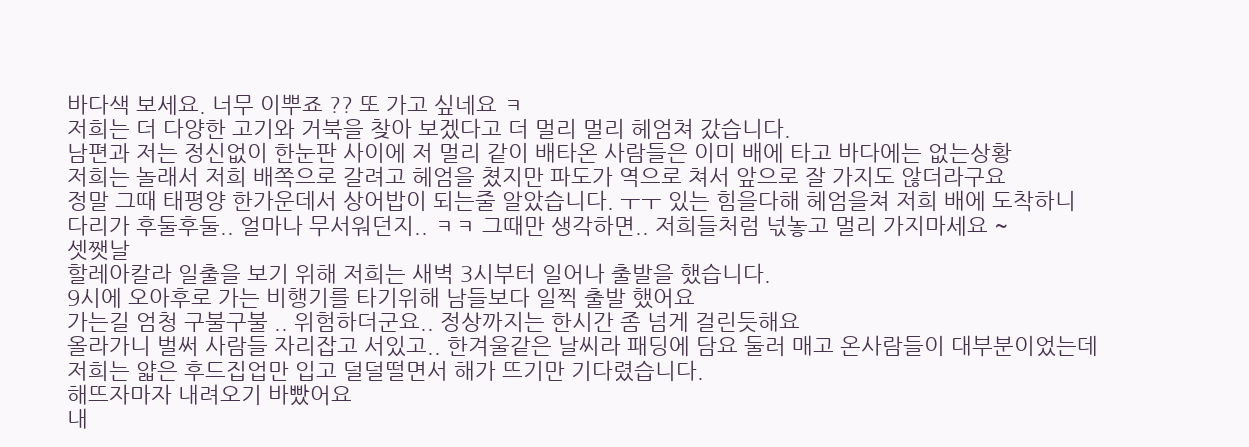바다색 보세요. 너무 이뿌죠 ?? 또 가고 싶네요 ㅋ
저희는 더 다양한 고기와 거북을 찾아 보겠다고 더 멀리 멀리 헤엄쳐 갔습니다.
남편과 저는 정신없이 한눈판 사이에 저 멀리 같이 배타온 사람들은 이미 배에 타고 바다에는 없는상황
저희는 놀래서 저희 배쪽으로 갈려고 헤엄을 쳤지만 파도가 역으로 쳐서 앞으로 잘 가지도 않더라구요
정말 그때 태평양 한가운데서 상어밥이 되는줄 알았습니다. ㅜㅜ 있는 힘을다해 헤엄을쳐 저희 배에 도착하니
다리가 후둘후둘.. 얼마나 무서워던지.. ㅋㅋ 그때만 생각하면.. 저희들처럼 넋놓고 멀리 가지마세요 ~
셋쨋날
할레아칼라 일출을 보기 위해 저희는 새벽 3시부터 일어나 출발을 했습니다.
9시에 오아후로 가는 비행기를 타기위해 남들보다 일찍 출발 했어요
가는길 엄청 구불구불 .. 위험하더군요.. 정상까지는 한시간 좀 넘게 걸린듯해요
올라가니 벌써 사람들 자리잡고 서있고.. 한겨울같은 날씨라 패딩에 담요 둘러 매고 온사람들이 대부분이었는데
저희는 얇은 후드집업만 입고 덜덜떨면서 해가 뜨기만 기다렸습니다.
해뜨자마자 내려오기 바빴어요
내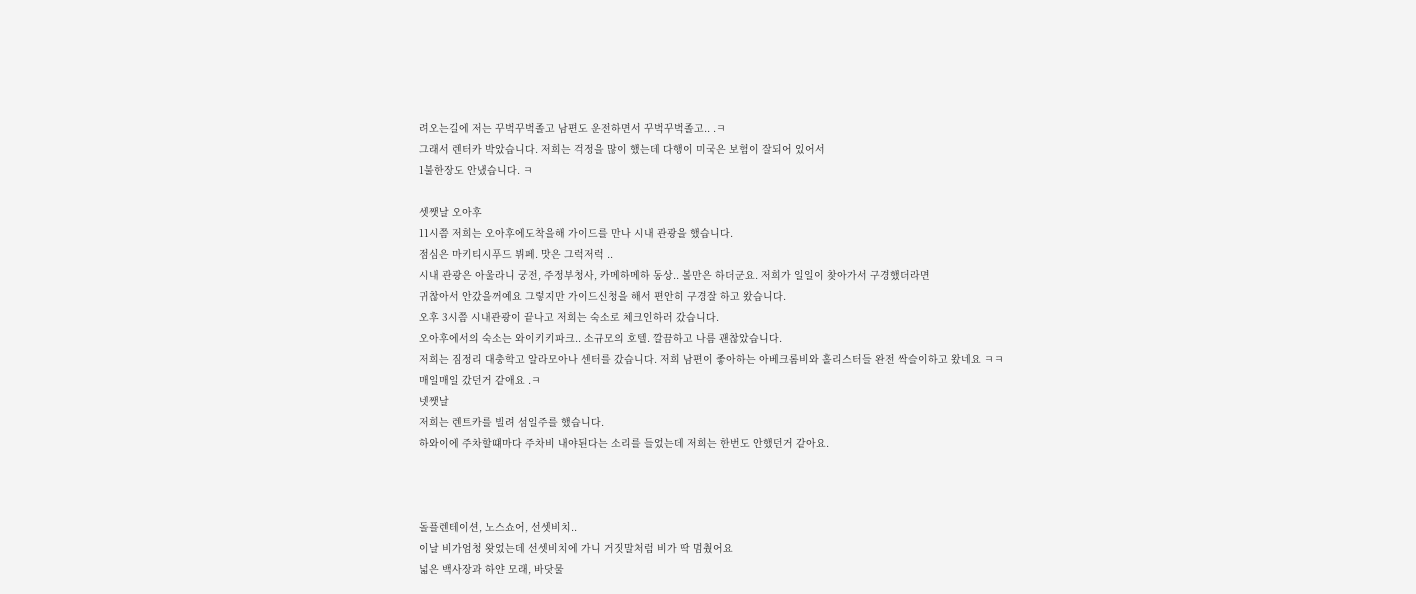려오는길에 저는 꾸벅꾸벅졸고 남편도 운전하면서 꾸벅꾸벅졸고.. .ㅋ
그래서 렌터카 박았습니다. 저희는 걱정을 많이 했는데 다행이 미국은 보험이 잘되어 있어서
1불한장도 안냈습니다. ㅋ

셋쨋날 오아후
11시쯤 저희는 오아후에도착을해 가이드를 만나 시내 관광을 했습니다.
점심은 마키티시푸드 뷔페. 맛은 그럭저럭 ..
시내 관광은 아울라니 궁전, 주정부청사, 카메하메하 동상.. 볼만은 하더군요. 저희가 일일이 찾아가서 구경했더라면
귀찮아서 안갔을꺼예요 그렇지만 가이드신청을 해서 편안히 구경잘 하고 왔습니다.
오후 3시쯤 시내관광이 끝나고 저희는 숙소로 체크인하러 갔습니다.
오아후에서의 숙소는 와이키키파크.. 소규모의 호텔. 깔끔하고 나름 괜찮았습니다.
저희는 짐정리 대충학고 알라모아나 센터를 갔습니다. 저희 남편이 좋아하는 아베크롬비와 홀리스터들 완전 싹슬이하고 왔네요 ㅋㅋ 매일매일 갔던거 같애요 .ㅋ
넷쨋날
저희는 렌트카를 빌려 섬일주를 했습니다.
하와이에 주차할떄마다 주차비 내야된다는 소리를 들었는데 저희는 한번도 안했던거 같아요.



돌플렌테이션, 노스쇼어, 선셋비치..
이날 비가엄청 왓었는데 선셋비치에 가니 거짓말처럼 비가 딱 멈췄어요
넓은 백사장과 하얀 모래, 바닷물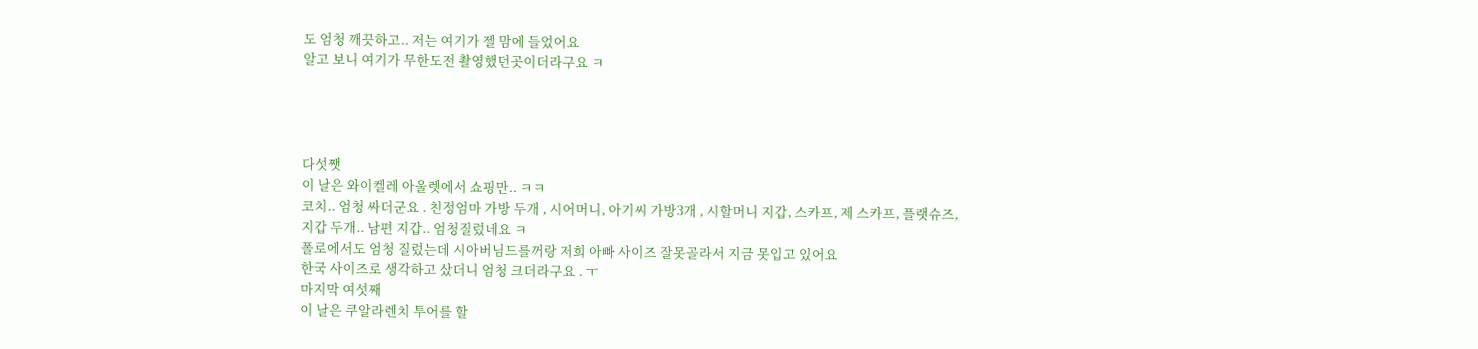도 엄청 깨끗하고.. 저는 여기가 젤 맘에 들었어요
알고 보니 여기가 무한도전 촬영했던곳이더라구요 ㅋ




다섯쨋
이 날은 와이켈레 아울렛에서 쇼핑만.. ㅋㅋ
코치.. 엄청 싸더군요 . 친정엄마 가방 두개 , 시어머니, 아기씨 가방3개 , 시할머니 지갑, 스카프, 제 스카프, 플랫슈즈,
지갑 두개.. 남편 지갑.. 엄청질렀네요 ㅋ
폴로에서도 엄청 질렀는데 시아버님드를꺼랑 저희 아빠 사이즈 잘못골라서 지금 못입고 있어요
한국 사이즈로 생각하고 샀더니 엄청 크더라구요 . ㅜ
마지막 여섯째
이 날은 쿠알라렌치 투어를 할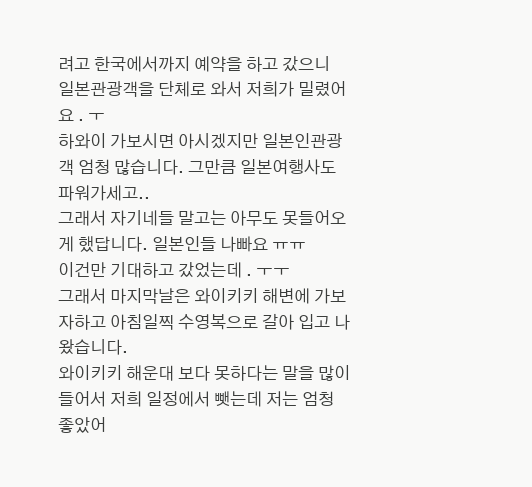려고 한국에서까지 예약을 하고 갔으니
일본관광객을 단체로 와서 저희가 밀렸어요 . ㅜ
하와이 가보시면 아시겠지만 일본인관광객 엄청 많습니다. 그만큼 일본여행사도 파워가세고..
그래서 자기네들 말고는 아무도 못들어오게 했답니다. 일본인들 나빠요 ㅠㅠ
이건만 기대하고 갔었는데 . ㅜㅜ
그래서 마지막날은 와이키키 해변에 가보자하고 아침일찍 수영복으로 갈아 입고 나왔습니다.
와이키키 해운대 보다 못하다는 말을 많이 들어서 저희 일정에서 뺏는데 저는 엄청 좋았어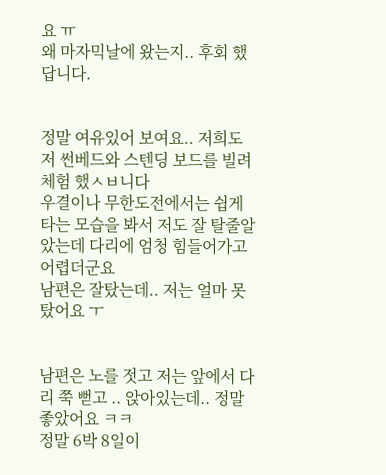요 ㅠ
왜 마자믹날에 왔는지.. 후회 했답니다.


정말 여유있어 보여요.. 저희도 저 썬베드와 스텐딩 보드를 빌려 체험 했ㅅㅂ니다
우결이나 무한도전에서는 쉽게 타는 모습을 봐서 저도 잘 탈줄알았는데 다리에 엄청 힘들어가고 어렵더군요
남편은 잘탔는데.. 저는 얼마 못탔어요 ㅜ


남편은 노를 젓고 저는 앞에서 다리 쭉 뻗고 .. 앉아있는데.. 정말 좋았어요 ㅋㅋ
정말 6박 8일이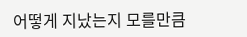어떻게 지났는지 모를만큼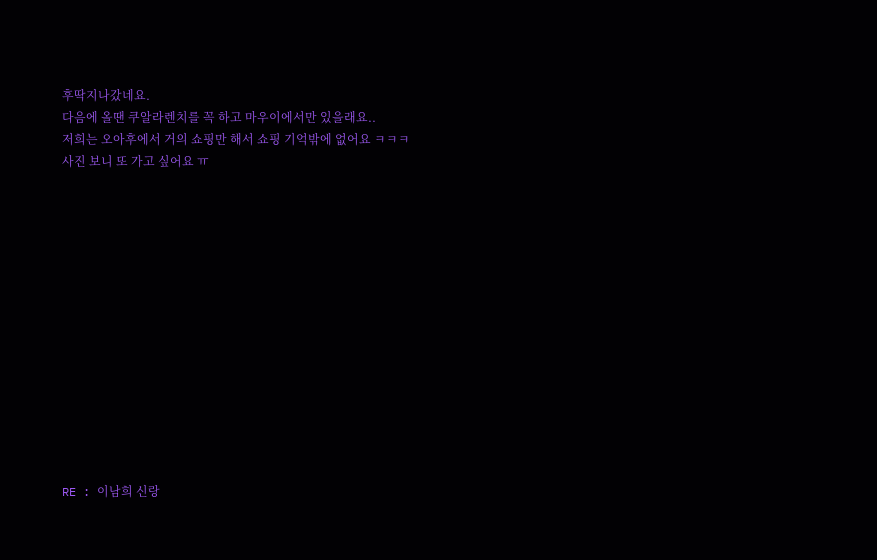후딱지나갔네요.
다음에 올땐 쿠알라렌치를 꼭 하고 마우이에서만 있을래요..
저희는 오아후에서 거의 쇼핑만 해서 쇼핑 기억밖에 없어요 ㅋㅋㅋ
사진 보니 또 가고 싶어요 ㅠ














RE : 이남희 신랑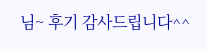님~ 후기 감사드립니다^^